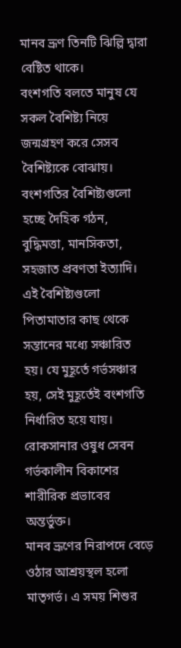মানব ভ্রূণ তিনটি ঝিল্লি দ্বারা বেষ্টিত থাকে।
বংশগতি বলতে মানুষ যে সকল বৈশিষ্ট্য নিয়ে জন্মগ্রহণ করে সেসব বৈশিষ্ট্যকে বোঝায়।
বংশগতির বৈশিষ্ট্যগুলো হচ্ছে দৈহিক গঠন, বুদ্ধিমত্তা, মানসিকতা, সহজাত প্রবণতা ইত্যাদি। এই বৈশিষ্ট্যগুলো পিতামাতার কাছ থেকে সন্তানের মধ্যে সঞ্চারিত হয়। যে মুহূর্তে গর্ভসঞ্চার হয়, সেই মুহূর্তেই বংশগতি নির্ধারিত হয়ে যায়।
রোকসানার ওষুধ সেবন গর্ভকালীন বিকাশের শারীরিক প্রভাবের অন্তর্ভুক্ত।
মানব ভ্রূণের নিরাপদে বেড়ে ওঠার আশ্রয়স্থল হলো মাতৃগর্ভ। এ সময় শিশুর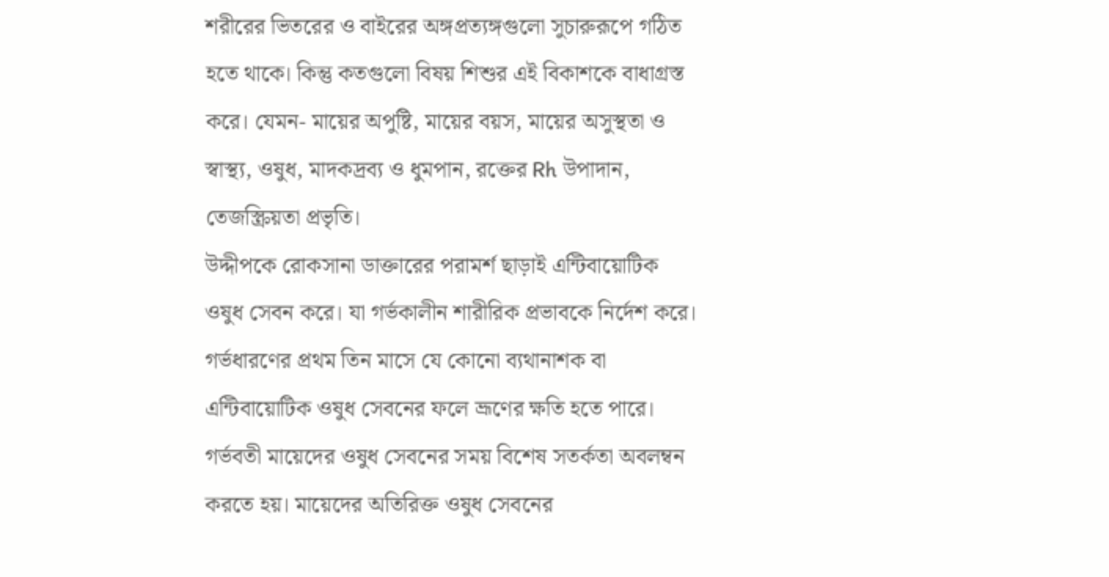শরীরের ভিতরের ও বাইরের অঙ্গপ্রত্যঙ্গগুলো সুচারুরূপে গঠিত হতে থাকে। কিন্তু কতগুলো বিষয় শিশুর এই বিকাশকে বাধাগ্রস্ত করে। যেমন- মায়ের অপুষ্টি, মায়ের বয়স, মায়ের অসুস্থতা ও স্বাস্থ্য, ওষুধ, মাদকদ্রব্য ও ধুমপান, রক্তের Rh উপাদান, তেজস্ক্রিয়তা প্রভৃতি।
উদ্দীপকে রোকসানা ডাক্তারের পরামর্শ ছাড়াই এন্টিবায়োটিক ওষুধ সেবন করে। যা গর্ভকালীন শারীরিক প্রভাবকে নির্দেশ করে। গর্ভধারণের প্রথম তিন মাসে যে কোনো ব্যথানাশক বা এন্টিবায়োটিক ওষুধ সেবনের ফলে ভ্রূণের ক্ষতি হতে পারে। গর্ভবতী মায়েদের ওষুধ সেবনের সময় বিশেষ সতর্কতা অবলম্বন করতে হয়। মায়েদের অতিরিক্ত ওষুধ সেবনের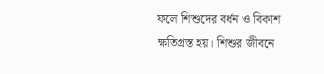ফলে শিশুদের বর্ধন ও বিকাশ ক্ষতিগ্রস্ত হয়। শিশুর জীবনে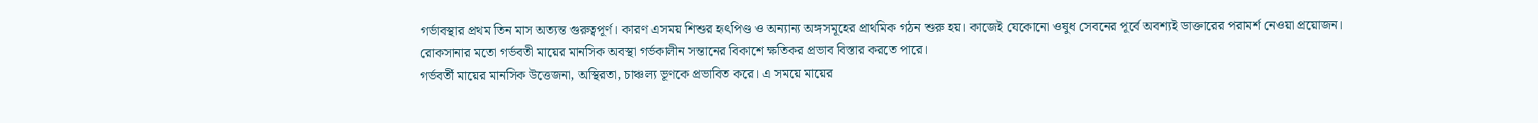গর্ভাবস্থার প্রথম তিন মাস অত্যন্ত গুরুত্বপূর্ণ। কারণ এসময় শিশুর হৃৎপিণ্ড ও অন্যান্য অঙ্গসমূহের প্রাথমিক গঠন শুরু হয়। কাজেই যেকোনো ওষুধ সেবনের পূর্বে অবশ্যই ডাক্তারের পরামর্শ নেওয়া প্রয়োজন।
রোকসানার মতো গর্ভবতী মায়ের মানসিক অবস্থা গর্ভকালীন সন্তানের বিকাশে ক্ষতিকর প্রভাব বিস্তার করতে পারে।
গর্ভবর্তী মায়ের মানসিক উত্তেজনা, অস্থিরতা, চাঞ্চল্য ভূণকে প্রভাবিত করে। এ সময়ে মায়ের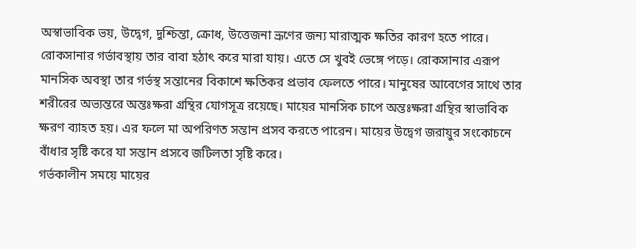অস্বাভাবিক ভয়, উদ্বেগ, দুশ্চিন্তা, ক্রোধ, উত্তেজনা ভ্রূণের জন্য মারাত্মক ক্ষতির কারণ হতে পারে।
রোকসানার গর্ভাবস্থায় তার বাবা হঠাৎ করে মারা যায়। এতে সে খুবই ভেঙ্গে পড়ে। রোকসানার এরূপ মানসিক অবস্থা তার গর্ভস্থ সন্তানের বিকাশে ক্ষতিকর প্রভাব ফেলতে পারে। মানুষের আবেগের সাথে তার শরীরের অভ্যন্তরে অন্তঃক্ষরা গ্রন্থির যোগসূত্র রয়েছে। মায়ের মানসিক চাপে অন্তঃক্ষরা গ্রন্থির স্বাভাবিক ক্ষরণ ব্যাহত হয়। এর ফলে মা অপরিণত সন্তান প্রসব করতে পারেন। মায়ের উদ্বেগ জরায়ুর সংকোচনে বাঁধার সৃষ্টি করে যা সন্তান প্রসবে জটিলতা সৃষ্টি করে।
গর্ভকালীন সময়ে মায়ের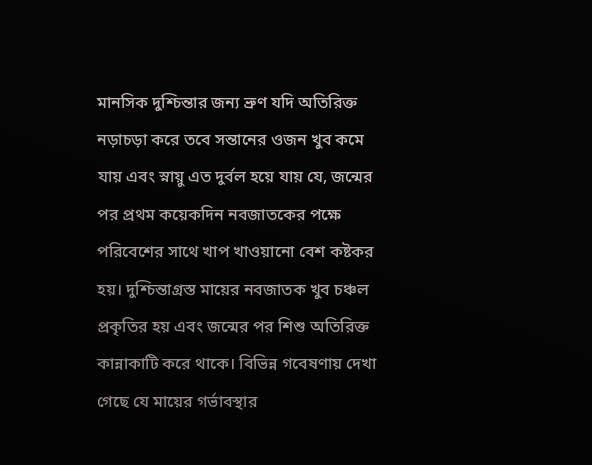মানসিক দুশ্চিন্তার জন্য ভ্রুণ যদি অতিরিক্ত নড়াচড়া করে তবে সন্তানের ওজন খুব কমে যায় এবং স্নায়ু এত দুর্বল হয়ে যায় যে, জন্মের পর প্রথম কয়েকদিন নবজাতকের পক্ষে পরিবেশের সাথে খাপ খাওয়ানো বেশ কষ্টকর হয়। দুশ্চিন্তাগ্রস্ত মায়ের নবজাতক খুব চঞ্চল প্রকৃতির হয় এবং জন্মের পর শিশু অতিরিক্ত কান্নাকাটি করে থাকে। বিভিন্ন গবেষণায় দেখা গেছে যে মায়ের গর্ভাবস্থার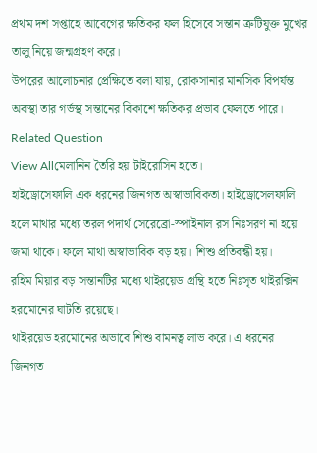প্রথম দশ সপ্তাহে আবেগের ক্ষতিকর ফল হিসেবে সন্তান ত্রুটিযুক্ত মুখের তালু নিয়ে জন্মগ্রহণ করে।
উপরের আলোচনার প্রেক্ষিতে বলা যায়, রোকসানার মানসিক বিপর্যন্ত অবস্থা তার গর্ভস্থ সন্তানের বিকাশে ক্ষতিকর প্রভাব ফেলতে পারে।
Related Question
View Allমেলানিন তৈরি হয় টাইরোসিন হতে।
হাইড্রোসেফালি এক ধরনের জিনগত অস্বাভাবিকতা। হাইড্রোসেলফালি হলে মাথার মধ্যে তরল পদার্থ সেরেব্রো-স্পাইনাল রস নিঃসরণ না হয়ে জমা থাকে। ফলে মাথা অস্বাভাবিক বড় হয়। শিশু প্রতিবন্ধী হয়।
রহিম মিয়ার বড় সন্তানটির মধ্যে থাইরয়েড গ্রন্থি হতে নিঃসৃত থাইরক্সিন হরমোনের ঘাটতি রয়েছে।
থাইরয়েড হরমোনের অভাবে শিশু বামনত্ব লাভ করে। এ ধরনের জিনগত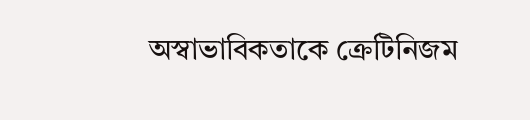অস্বাভাবিকতাকে ক্রেটিনিজম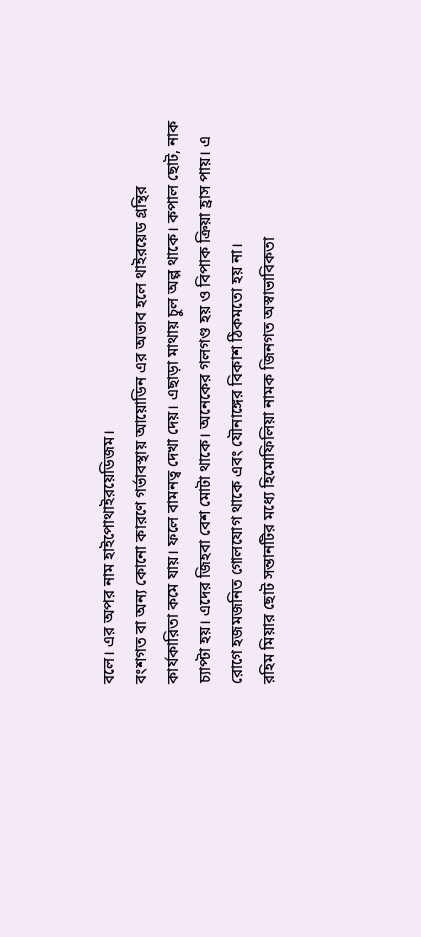বলে। এর অপর নাম হাইপোথাইরয়েডিজম।
বংশগত বা অন্য কোনো কারণে গর্ভাবস্থায় আয়োডিন এর অভাব হলে থাইরয়েড গ্রন্থির কার্যকারিতা কমে যায়। ফলে বামনত্ব দেখা দেয়। এছাড়া মাথায় চুল অল্প থাকে। কপাল ছোট, নাক চ্যাপ্টা হয়। এদের জিহবা বেশ মোটা থাকে। অনেকের গলগণ্ড হয় ও বিপাক ক্রিয়া হ্রাস পায়। এ রোগে হজমজনিত গোলযোগ থাকে এবং যৌনাঙ্গের বিকাশ ঠিকমতো হয় না।
রহিম মিয়ার ছোট সন্তানটির মধ্যে হিমোফিলিয়া নামক জিনগত অস্বাভাবিকতা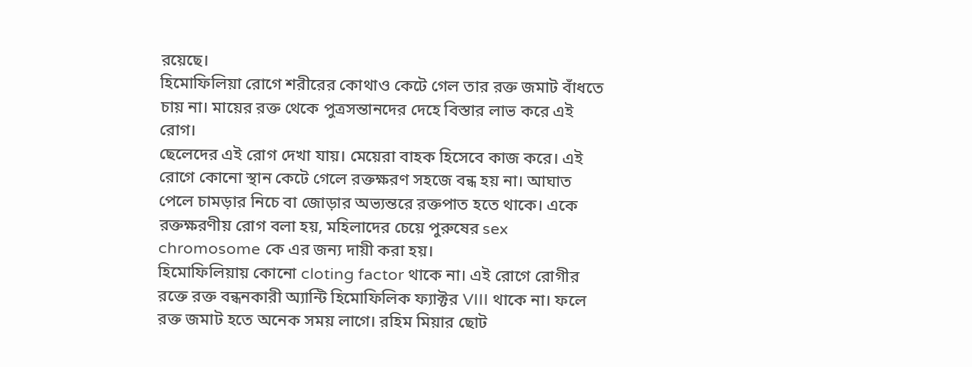রয়েছে।
হিমোফিলিয়া রোগে শরীরের কোথাও কেটে গেল তার রক্ত জমাট বাঁধতে চায় না। মায়ের রক্ত থেকে পুত্রসন্তানদের দেহে বিস্তার লাভ করে এই রোগ।
ছেলেদের এই রোগ দেখা যায়। মেয়েরা বাহক হিসেবে কাজ করে। এই রোগে কোনো স্থান কেটে গেলে রক্তক্ষরণ সহজে বন্ধ হয় না। আঘাত পেলে চামড়ার নিচে বা জোড়ার অভ্যন্তরে রক্তপাত হতে থাকে। একে রক্তক্ষরণীয় রোগ বলা হয়, মহিলাদের চেয়ে পুরুষের sex chromosome কে এর জন্য দায়ী করা হয়।
হিমোফিলিয়ায় কোনো cloting factor থাকে না। এই রোগে রোগীর রক্তে রক্ত বন্ধনকারী অ্যান্টি হিমোফিলিক ফ্যাক্টর VIII থাকে না। ফলে রক্ত জমাট হতে অনেক সময় লাগে। রহিম মিয়ার ছোট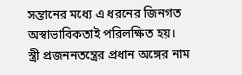সন্তানের মধ্যে এ ধরনের জিনগত অস্বাভাবিকতাই পরিলক্ষিত হয়।
স্ত্রী প্রজননতন্ত্রের প্রধান অঙ্গের নাম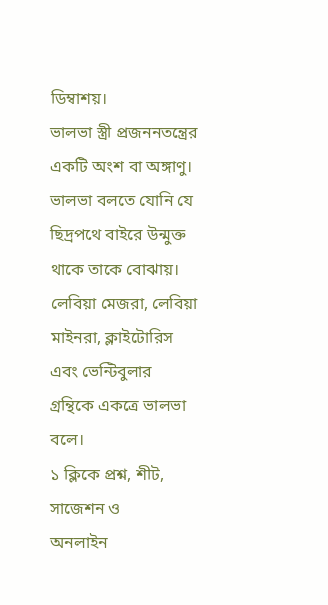ডিম্বাশয়।
ভালভা স্ত্রী প্রজননতন্ত্রের একটি অংশ বা অঙ্গাণু। ভালভা বলতে যোনি যে ছিদ্রপথে বাইরে উন্মুক্ত থাকে তাকে বোঝায়। লেবিয়া মেজরা, লেবিয়া মাইনরা, ক্লাইটোরিস এবং ভেন্টিবুলার গ্রন্থিকে একত্রে ভালভা বলে।
১ ক্লিকে প্রশ্ন, শীট, সাজেশন ও
অনলাইন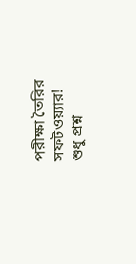পরীক্ষা তৈরির সফটওয়্যার!
শুধু প্রশ্ন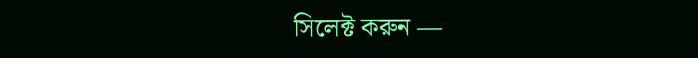সিলেক্ট করুন —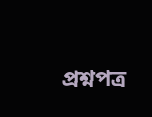প্রশ্নপত্র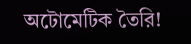অটোমেটিক তৈরি!